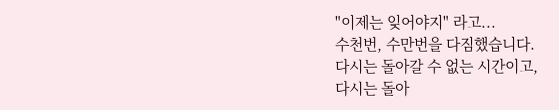"이제는 잊어야지" 라고...
수천번, 수만번을 다짐했습니다.
다시는 돌아갈 수 없는 시간이고,
다시는 돌아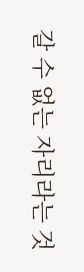갈 수 없는 자리라는 것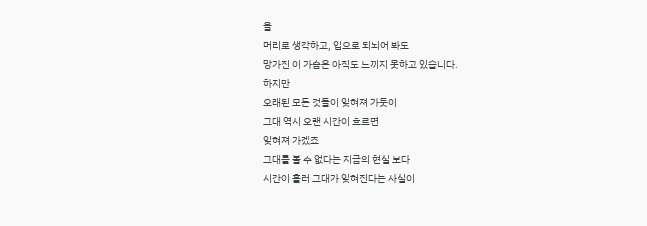을
머리로 생각하고, 입으로 되뇌어 봐도
망가진 이 가슴은 아직도 느끼지 못하고 있습니다.
하지만
오래된 모든 것들이 잊혀져 가듯이
그대 역시 오랜 시간이 흐르면
잊혀져 가겠죠
그대를 볼 수 없다는 지금의 현실 보다
시간이 흘러 그대가 잊혀진다는 사실이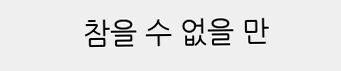참을 수 없을 만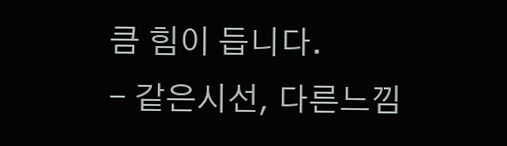큼 힘이 듭니다.
- 같은시선, 다른느낌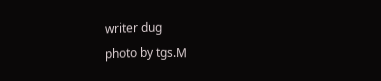writer dug
photo by tgs.M